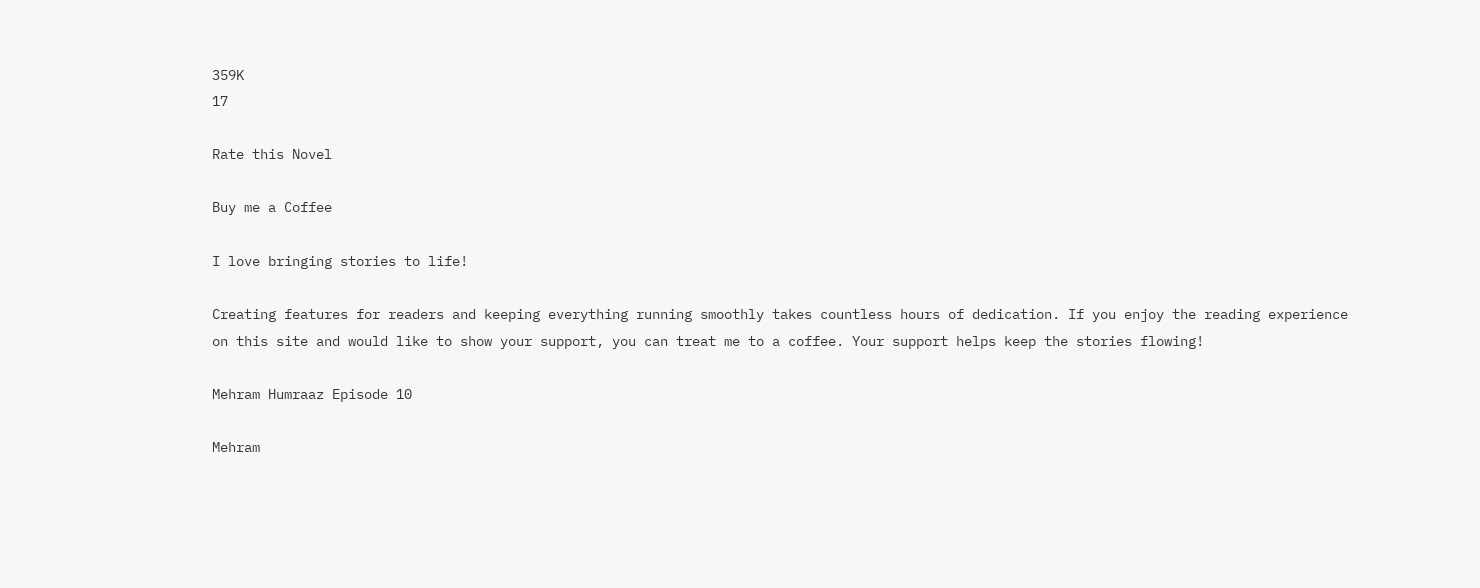359K
17

Rate this Novel

Buy me a Coffee

I love bringing stories to life!

Creating features for readers and keeping everything running smoothly takes countless hours of dedication. If you enjoy the reading experience on this site and would like to show your support, you can treat me to a coffee. Your support helps keep the stories flowing!

Mehram Humraaz Episode 10

Mehram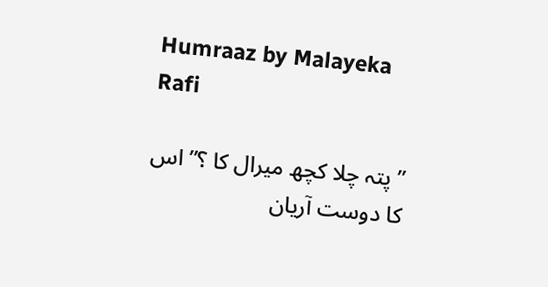Humraaz by Malayeka Rafi

” پتہ چلا کچھ میرال کا ؟” اس کا دوست آریان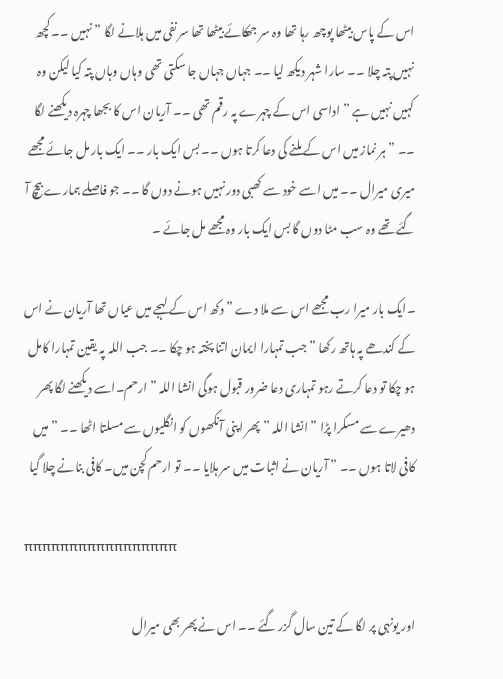اس کے پاس بیٹھا پوچھ رہا تھا وہ سر جھکائے بیٹھا تھا سر نفی میں ہلانے لگا ” نہیں ۔۔ کچھ نہیں پتہ چلا ۔۔ سارا شہر دیکھ لیا ۔۔ جہاں جہاں جا سکتی تھی وہاں وہاں پتہ کیا لیکن وہ کہیں نہیں ہے ” اداسی اس کے چہرے پہ رقم تھی ۔۔ آریان اس کا بجھا چہرہ دیکھنے لگا ۔۔ ” ہر نماز میں اس کے ملنے کی دعا کرتا ہوں ۔۔ بس ایک بار ۔۔ ایک بار مل جائے مجھے میری میرال ۔۔ میں اسے خود سے کھبی دور نہیں ہونے دوں گا ۔۔ جو فاصلے ہمارے بیچ آ گئے تھے وہ سب مٹا دوں گا بس ایک بار وہ مجھے مل جائے ۔

۔ایک بار میرا رب مجھے اس سے ملا دے ” دکھ اس کے لہجے میں عیاں تھا آریان نے اس کے کندھے پہ ہاتھ رکھا ” جب تمہارا ایمان اتنا پختہ ہو چکا ۔۔ جب اللہ پہ یقین تمہارا کامل ہو چکا تو دعا کرتے رہو تمہاری دعا ضرور قبول ہوگی انشا اللہ ” ارحم۔اسے دیکھنے لگا پھر دھیرے سے مسکرا پڑا ” انشا اللہ ” پھر اپنی آنکھوں کو انگلیوں سے مسلتا اٹھا ۔۔ ” میں کافی لاتا ہوں ۔۔ ” آریان نے اثبات میں سر ہلایا ۔۔ تو ارحم کچن میں۔ کافی بنانے چلا گیا

πππππππππππππππππ

اور یونہی پر لگا کے تین سال گزر گئے ۔۔ اس نے پھر بھی میرال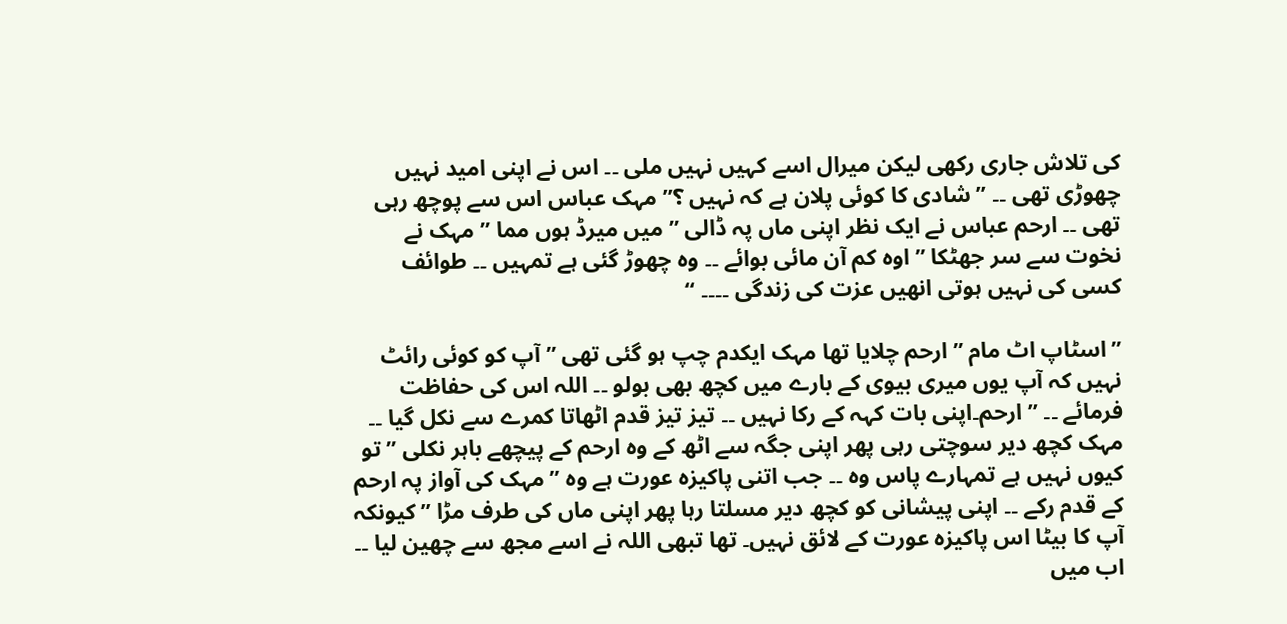کی تلاش جاری رکھی لیکن میرال اسے کہیں نہیں ملی ۔۔ اس نے اپنی امید نہیں چھوڑی تھی ۔۔ ” شادی کا کوئی پلان ہے کہ نہیں ؟” مہک عباس اس سے پوچھ رہی تھی ۔۔ ارحم عباس نے ایک نظر اپنی ماں پہ ڈالی ” میں میرڈ ہوں مما ” مہک نے نخوت سے سر جھٹکا ” اوہ کم آن مائی بوائے ۔۔ وہ چھوڑ گئی ہے تمہیں ۔۔ طوائف کسی کی نہیں ہوتی انھیں عزت کی زندگی ۔۔۔۔ “

” اسٹاپ اٹ مام ” ارحم چلایا تھا مہک ایکدم چپ ہو گئی تھی ” آپ کو کوئی رائٹ نہیں کہ آپ یوں میری بیوی کے بارے میں کچھ بھی بولو ۔۔ اللہ اس کی حفاظت فرمائے ۔۔ ” ارحم۔اپنی بات کہہ کے رکا نہیں ۔۔ تیز تیز قدم اٹھاتا کمرے سے نکل گیا ۔۔ مہک کچھ دیر سوچتی رہی پھر اپنی جگہ سے اٹھ کے وہ ارحم کے پیچھے باہر نکلی ” تو کیوں نہیں ہے تمہارے پاس وہ ۔۔ جب اتنی پاکیزہ عورت ہے وہ ” مہک کی آواز پہ ارحم کے قدم رکے ۔۔ اپنی پیشانی کو کچھ دیر مسلتا رہا پھر اپنی ماں کی طرف مڑا ” کیونکہ آپ کا بیٹا اس پاکیزہ عورت کے لائق نہیں۔ تھا تبھی اللہ نے اسے مجھ سے چھین لیا ۔۔ اب میں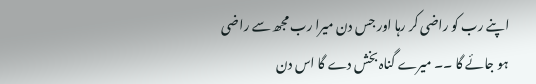اپنے رب کو راضی کر رہا اور جس دن میرا رب مجھ سے راضی ہو جائے گا ۔۔ میرے گناہ بخش دے گا اس دن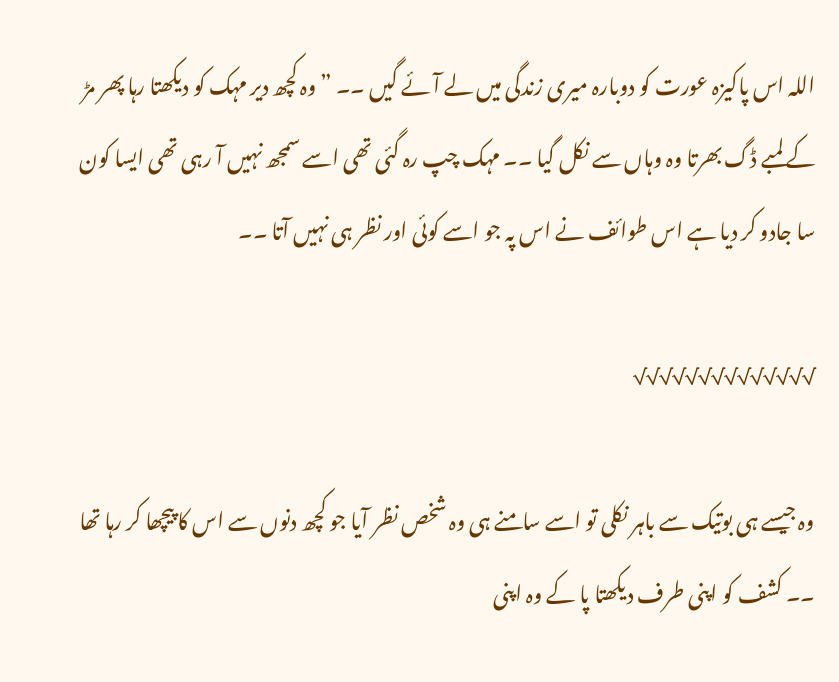اللہ اس پاکیزہ عورت کو دوبارہ میری زندگی میں لے آئے گیں ۔۔ ” وہ کچھ دیر مہک کو دیکھتا رہا پھر مڑ کے لمبے ڈگ بھرتا وہ وہاں سے نکل گیا ۔۔ مہک چپ رہ گئی تھی اسے سمجھ نہیں آ رہی تھی ایسا کون سا جادو کر دیا ہے اس طوائف نے اس پہ جو اسے کوئی اور نظر ہی نہیں آتا ۔۔

√√√√√√√√√√√√√√

وہ جیسے ہی بوتیک سے باہر نکلی تو اسے سامنے ہی وہ شخص نظر آیا جو کچھ دنوں سے اس کا پیچھا کر رہا تھا ۔۔ کشف کو اپنی طرف دیکھتا پا کے وہ اپنی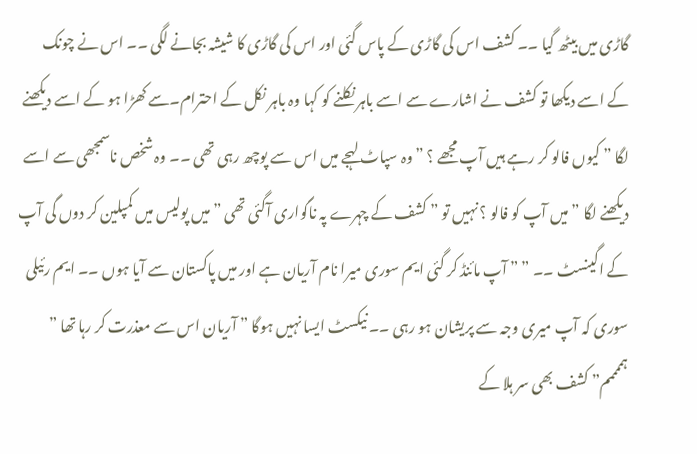گاڑی میں بیٹھ گیا ۔۔ کشف اس کی گاڑی کے پاس گئی اور اس کی گاڑی کا شیشہ بجانے لگی ۔۔ اس نے چونک کے اسے دیکھا تو کشف نے اشارے سے اسے باہر نکلنے کو کہا وہ باہر نکل کے احترام۔سے کھڑا ہو کے اسے دیکھنے لگا ” کیوں فالو کر رہے ہیں آپ مجھے ؟ ” وہ سپاٹ لہجے میں اس سے پوچھ رہی تھی ۔۔ وہ شخص ناسمجھی سے اسے دیکھنے لگا ” میں آپ کو فالو ؟ نہیں تو ” کشف کے چہرے پہ ناگواری آگئی تھی ” میں پولیس میں کمپلین کر دوں گی آپ کے اگینسٹ ۔۔ ” ” آپ مائنڈ کر گئی ایم سوری میرا نام آریان ہے اور میں پاکستان سے آیا ہوں ۔۔ ایم رئیلی سوری کہ آپ میری وجہ سے پریشان ہو رہی ۔۔ نیکسٹ ایسا نہیں ہوگا ” آریان اس سے معذرت کر رہا تھا ” ہممممم” کشف بھی سر ہلا کے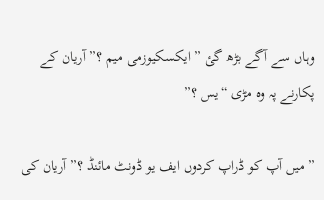وہاں سے آگے بڑھ گئ ” ایکسکیوزمی میم ؟” آریان کے پکارنے پہ وہ مڑی “یس ؟”

” میں آپ کو ڈراپ کردوں ایف یو ڈونٹ مائنڈ ؟” آریان کی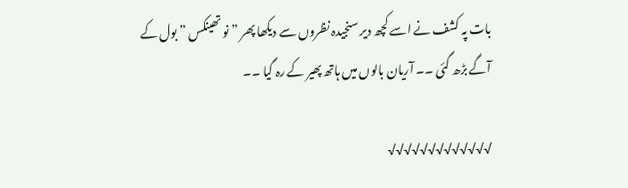بات پہ کشف نے اسے کچھ دیر سنجیدہ نظروں سے دیکھا پھر ” نو تھینکس ” بول کے آگے بڑھ گئی ۔۔ آریان بالوں میں ہاتھ پھیر کے رہ گیا ۔۔

√√√√√√√√√√√√√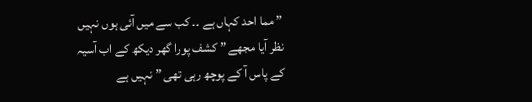” مما احد کہاں ہے ۔۔ کب سے میں آئی ہوں نہیں نظر آیا مجھے ” کشف پورا گھر دیکھ کے اب آسیہ کے پاس آ کے پوچھ رہی تھی ” نہیں ہے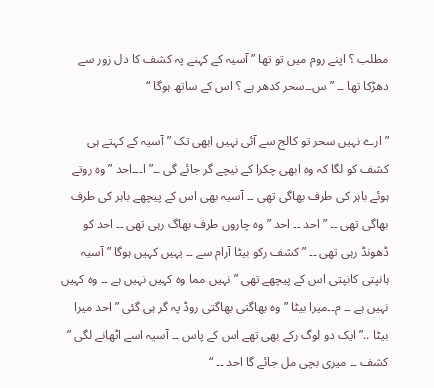مطلب ؟ اپنے روم میں تو تھا ” آسیہ کے کہنے پہ کشف کا دل زور سے دھڑکا تھا ۔۔ ” س۔۔سحر کدھر ہے ؟ اس کے ساتھ ہوگا “

” ارے نہیں سحر تو کالج سے آئی نہیں ابھی تک ” آسیہ کے کہتے ہی کشف کو لگا کہ وہ ابھی چکرا کے نیچے گر جائے گی ۔۔” ا۔۔۔احد ” وہ روتے ہوئے باہر کی طرف بھاگی تھی ۔۔ آسیہ بھی اس کے پیچھے باہر کی طرف بھاگی تھی ۔۔ ” احد ۔۔ احد ” وہ چاروں طرف بھاگ رہی تھی ۔۔ احد کو ڈھونڈ رہی تھی ۔۔ ” کشف رکو بیٹا آرام سے ۔۔ یہیں کہیں ہوگا ” آسیہ ہانپتی کانپتی اس کے پیچھے تھی ” نہیں مما وہ کہیں نہیں ہے ۔۔ وہ کہیں نہیں ہے ۔۔ م۔۔میرا بیٹا ” وہ بھاگتی بھاگتی روڈ پہ گر ہی گئی ” احد میرا بیٹا ..” ایک دو لوگ رکے بھی تھے اس کے پاس ۔۔ آسیہ اسے اٹھانے لگی ” کشف ۔۔ میری بچی مل جائے گا احد ۔۔ “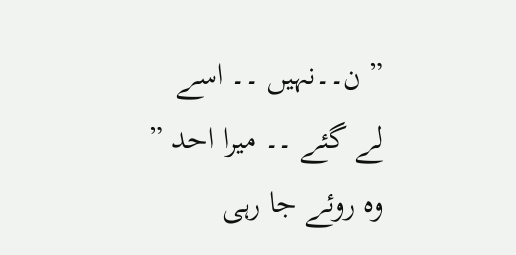” ن۔۔نہیں ۔۔ اسے لے گئے ۔۔ میرا احد ” وہ روئے جا رہی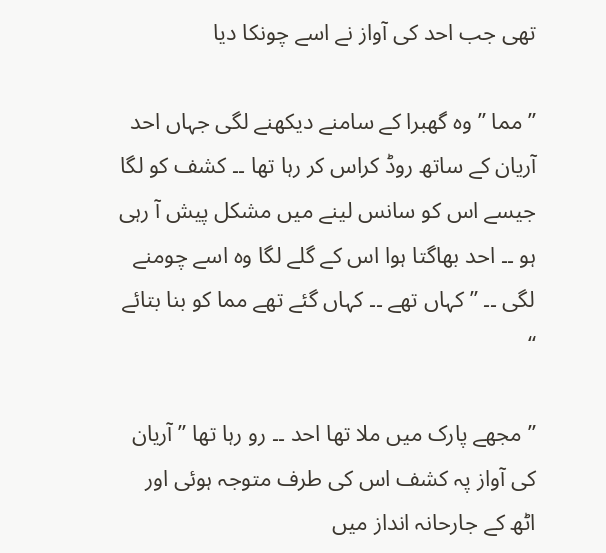تھی جب احد کی آواز نے اسے چونکا دیا

” مما ” وہ گھبرا کے سامنے دیکھنے لگی جہاں احد آریان کے ساتھ روڈ کراس کر رہا تھا ۔۔ کشف کو لگا جیسے اس کو سانس لینے میں مشکل پیش آ رہی ہو ۔۔ احد بھاگتا ہوا اس کے گلے لگا وہ اسے چومنے لگی ۔۔ ” کہاں تھے ۔۔ کہاں گئے تھے مما کو بنا بتائے “

” مجھے پارک میں ملا تھا احد ۔۔ رو رہا تھا ” آریان کی آواز پہ کشف اس کی طرف متوجہ ہوئی اور اٹھ کے جارحانہ انداز میں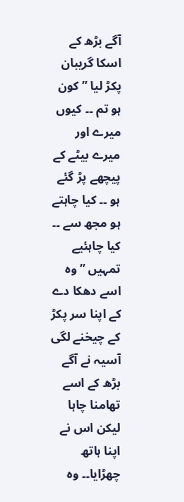آگے بڑھ کے اسکا گریبان پکڑ لیا ” کون ہو تم ۔۔ کیوں میرے اور میرے بیٹے کے پیچھے پڑ گئے ہو ۔۔ کیا چاہتے ہو مجھ سے ۔۔ کیا چاہئیے تمہیں ” وہ اسے دھکا دے کے اپنا سر پکڑ کے چیخنے لگی آسیہ نے آگے بڑھ کے اسے تھامنا چاہا لیکن اس نے اپنا ہاتھ چھڑایا۔۔ وہ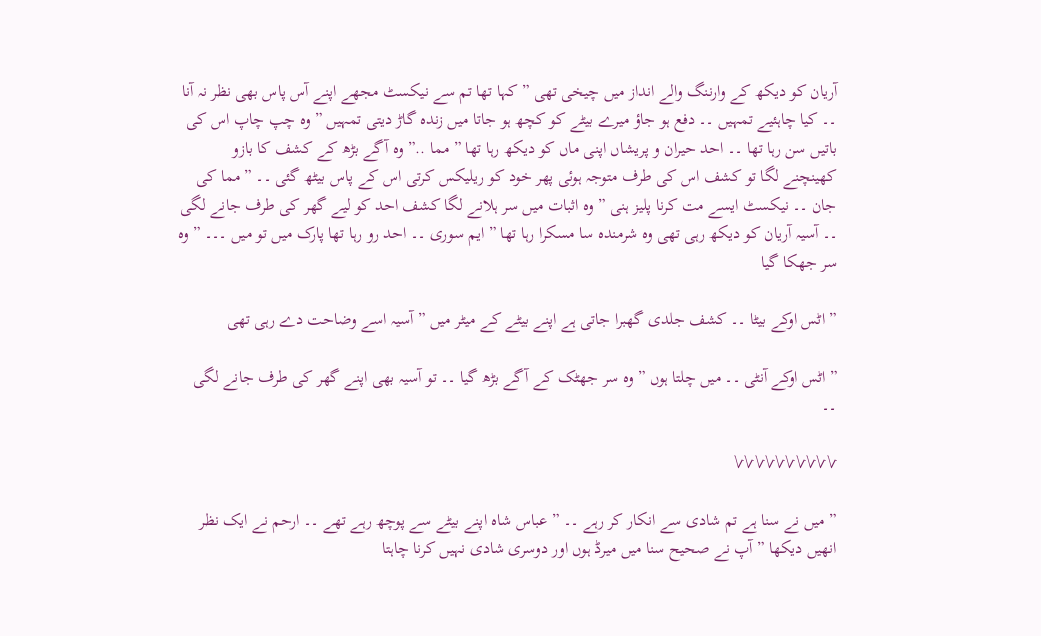آریان کو دیکھ کے وارننگ والے انداز میں چیخی تھی ” کہا تھا تم سے نیکسٹ مجھے اپنے آس پاس بھی نظر نہ آنا ۔۔ کیا چاہئیے تمہیں ۔۔ دفع ہو جاؤ میرے بیٹے کو کچھ ہو جاتا میں زندہ گاڑ دیتی تمہیں ” وہ چپ چاپ اس کی باتیں سن رہا تھا ۔۔ احد حیران و پریشاں اپنی ماں کو دیکھ رہا تھا ” مما ..” وہ آگے بڑھ کے کشف کا بازو کھینچنے لگا تو کشف اس کی طرف متوجہ ہوئی پھر خود کو ریلیکس کرتی اس کے پاس بیٹھ گئی ۔۔ ” مما کی جان ۔۔ نیکسٹ ایسے مت کرنا پلیز ہنی ” وہ اثبات میں سر ہلانے لگا کشف احد کو لیے گھر کی طرف جانے لگی ۔۔ آسیہ آریان کو دیکھ رہی تھی وہ شرمندہ سا مسکرا رہا تھا ” ایم سوری ۔۔ احد رو رہا تھا پارک میں تو میں ۔۔۔ ” وہ سر جھکا گیا

” اٹس اوکے بیٹا ۔۔ کشف جلدی گھبرا جاتی ہے اپنے بیٹے کے میٹر میں ” آسیہ اسے وضاحت دے رہی تھی

” اٹس اوکے آنٹی ۔۔ میں چلتا ہوں ” وہ سر جھٹک کے آگے بڑھ گیا ۔۔ تو آسیہ بھی اپنے گھر کی طرف جانے لگی ۔۔

√√√√√√√√√√

” میں نے سنا ہے تم شادی سے انکار کر رہے ۔۔ ” عباس شاہ اپنے بیٹے سے پوچھ رہے تھے ۔۔ ارحم نے ایک نظر انھیں دیکھا ” آپ نے صحیح سنا میں میرڈ ہوں اور دوسری شادی نہیں کرنا چاہتا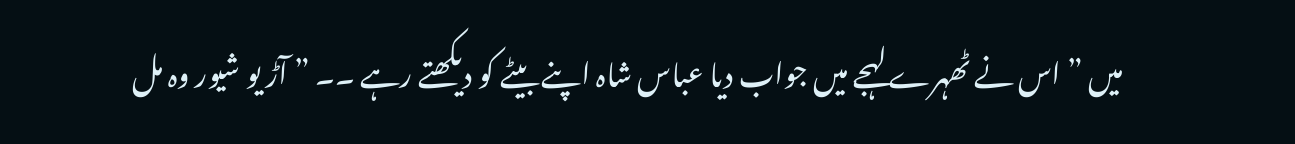میں ” اس نے ٹھہرے لہجے میں جواب دیا عباس شاہ اپنے بیٹے کو دیکھتے رہے ۔۔ ” آڑ یو شیور وہ مل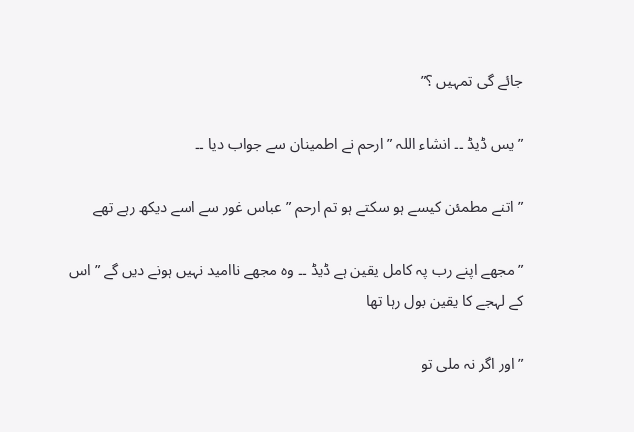جائے گی تمہیں ؟”

” یس ڈیڈ ۔۔ انشاء اللہ ” ارحم نے اطمینان سے جواب دیا ۔۔

” اتنے مطمئن کیسے ہو سکتے ہو تم ارحم ” عباس غور سے اسے دیکھ رہے تھے

” مجھے اپنے رب پہ کامل یقین ہے ڈیڈ ۔۔ وہ مجھے ناامید نہیں ہونے دیں گے ” اس کے لہجے کا یقین بول رہا تھا

” اور اگر نہ ملی تو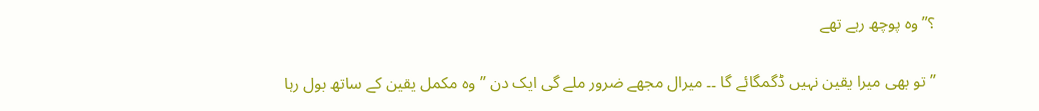؟” وہ پوچھ رہے تھے

” تو بھی میرا یقین نہیں ڈگمگائے گا ۔۔ میرال مجھے ضرور ملے گی ایک دن ” وہ مکمل یقین کے ساتھ بول رہا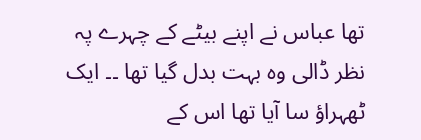تھا عباس نے اپنے بیٹے کے چہرے پہ نظر ڈالی وہ بہت بدل گیا تھا ۔۔ ایک ٹھہراؤ سا آیا تھا اس کے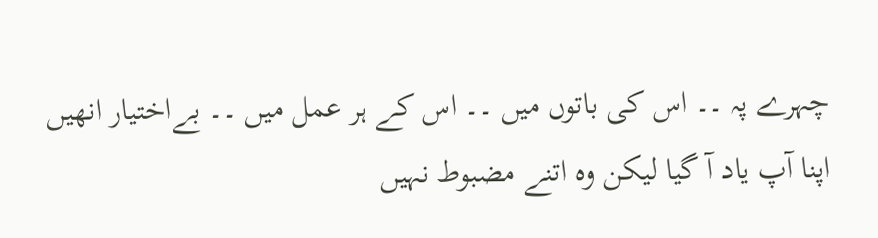چہرے پہ ۔۔ اس کی باتوں میں ۔۔ اس کے ہر عمل میں ۔۔ بےاختیار انھیں اپنا آپ یاد آ گیا لیکن وہ اتنے مضبوط نہیں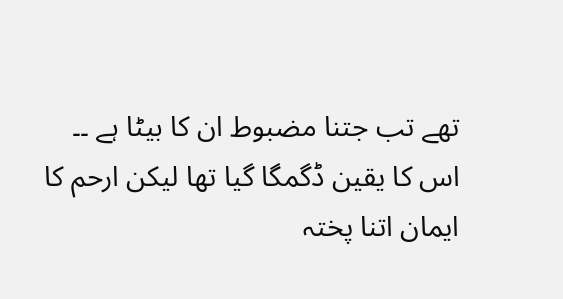تھے تب جتنا مضبوط ان کا بیٹا ہے ۔۔ اس کا یقین ڈگمگا گیا تھا لیکن ارحم کا ایمان اتنا پختہ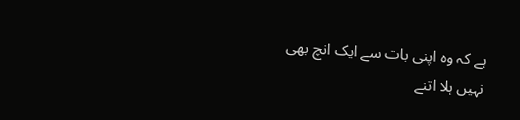ہے کہ وہ اپنی بات سے ایک انچ بھی نہیں ہلا اتنے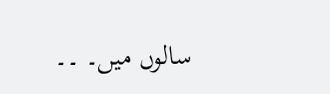سالوں میں۔ ۔۔